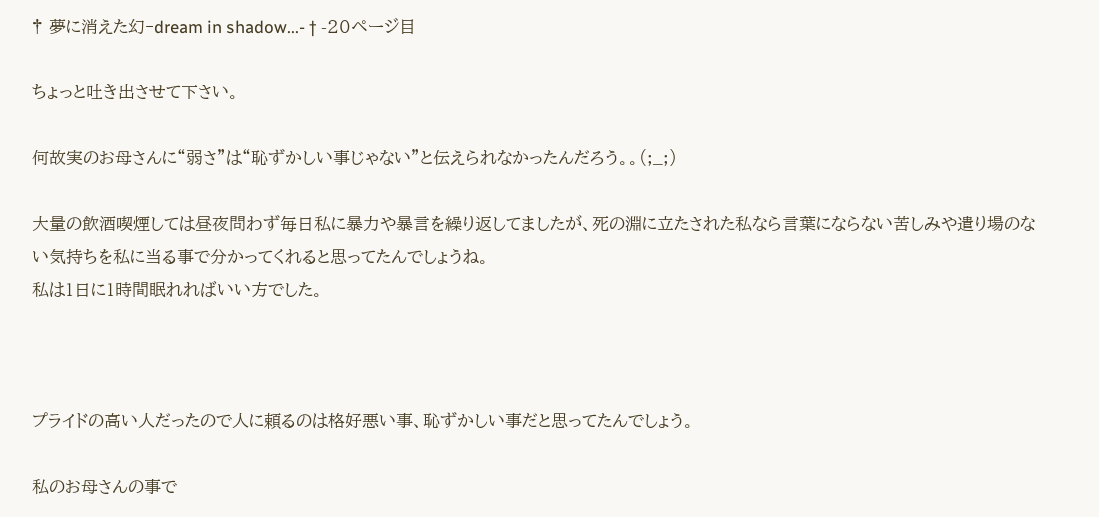† 夢に消えた幻‐dream in shadow...‐ † -20ページ目

ちょっと吐き出させて下さい。

何故実のお母さんに“弱さ”は“恥ずかしい事じゃない”と伝えられなかったんだろう。。(;_;)

大量の飲酒喫煙しては昼夜問わず毎日私に暴力や暴言を繰り返してましたが、死の淵に立たされた私なら言葉にならない苦しみや遣り場のない気持ちを私に当る事で分かってくれると思ってたんでしょうね。
私は1日に1時間眠れればいい方でした。



プライドの高い人だったので人に頼るのは格好悪い事、恥ずかしい事だと思ってたんでしょう。

私のお母さんの事で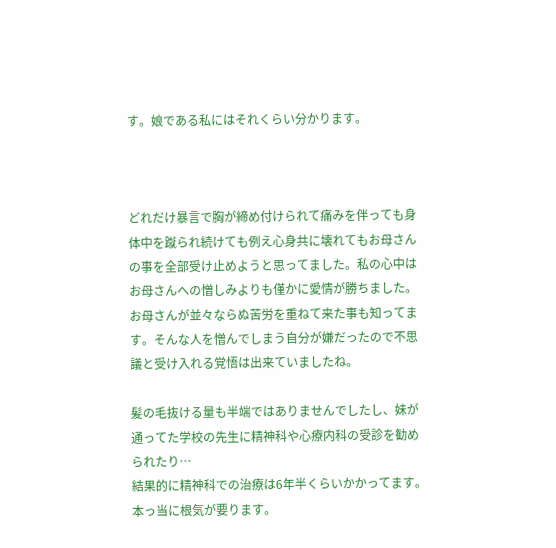す。娘である私にはそれくらい分かります。



どれだけ暴言で胸が締め付けられて痛みを伴っても身体中を蹴られ続けても例え心身共に壊れてもお母さんの事を全部受け止めようと思ってました。私の心中はお母さんへの憎しみよりも僅かに愛情が勝ちました。お母さんが並々ならぬ苦労を重ねて来た事も知ってます。そんな人を憎んでしまう自分が嫌だったので不思議と受け入れる覚悟は出来ていましたね。

髪の毛抜ける量も半端ではありませんでしたし、妹が通ってた学校の先生に精神科や心療内科の受診を勧められたり…
結果的に精神科での治療は6年半くらいかかってます。本っ当に根気が要ります。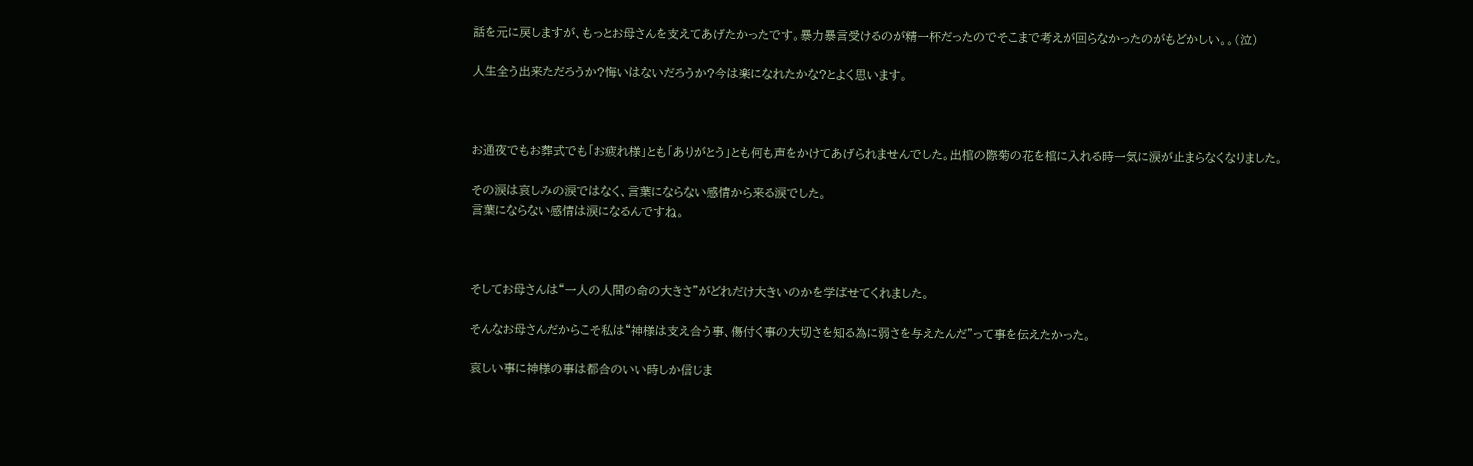話を元に戻しますが、もっとお母さんを支えてあげたかったです。暴力暴言受けるのが精一杯だったのでそこまで考えが回らなかったのがもどかしい。。(泣)

人生全う出来ただろうか?悔いはないだろうか?今は楽になれたかな?とよく思います。



お通夜でもお葬式でも「お疲れ様」とも「ありがとう」とも何も声をかけてあげられませんでした。出棺の際菊の花を棺に入れる時一気に涙が止まらなくなりました。

その涙は哀しみの涙ではなく、言葉にならない感情から来る涙でした。
言葉にならない感情は涙になるんですね。



そしてお母さんは“一人の人間の命の大きさ”がどれだけ大きいのかを学ばせてくれました。

そんなお母さんだからこそ私は“神様は支え合う事、傷付く事の大切さを知る為に弱さを与えたんだ”って事を伝えたかった。

哀しい事に神様の事は都合のいい時しか信じま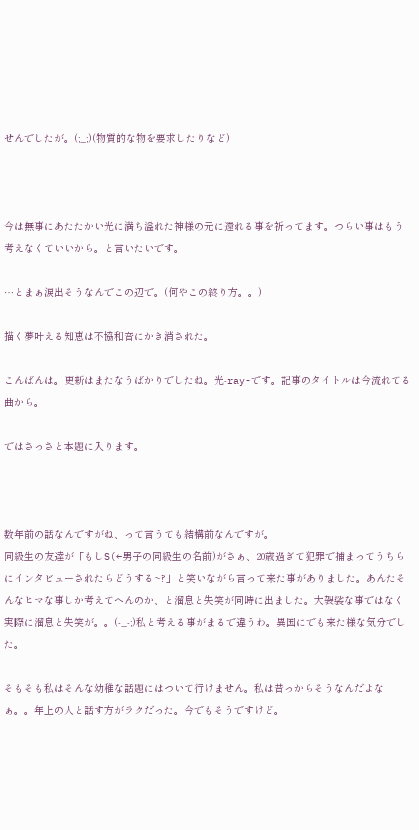せんでしたが。(;_;)(物質的な物を要求したりなど)



今は無事にあたたかい光に満ち溢れた神様の元に還れる事を祈ってます。つらい事はもう考えなくていいから。と言いたいです。

…とまぁ涙出そうなんでこの辺で。(何やこの終り方。。)

描く夢叶える知恵は不協和音にかき消された。

こんばんは。更新はまたなうばかりでしたね。光-ray-です。記事のタイトルは今流れてる曲から。

ではさっさと本題に入ります。



数年前の話なんですがね、って言うても結構前なんですが。
同級生の友達が「もしS(←男子の同級生の名前)がさぁ、20歳過ぎて犯罪で捕まってうちらにインタビューされたらどうする~?」と笑いながら言って来た事がありました。あんたそんなヒマな事しか考えてへんのか、と溜息と失笑が同時に出ました。大袈裟な事ではなく実際に溜息と失笑が。。(-_-;)私と考える事がまるで違うわ。異国にでも来た様な気分でした。

そもそも私はそんな幼稚な話題にはついて行けません。私は昔っからそうなんだよなぁ。。年上の人と話す方がラクだった。今でもそうですけど。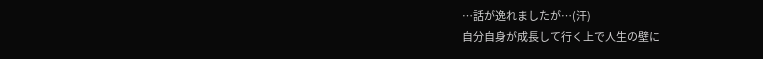…話が逸れましたが…(汗)
自分自身が成長して行く上で人生の壁に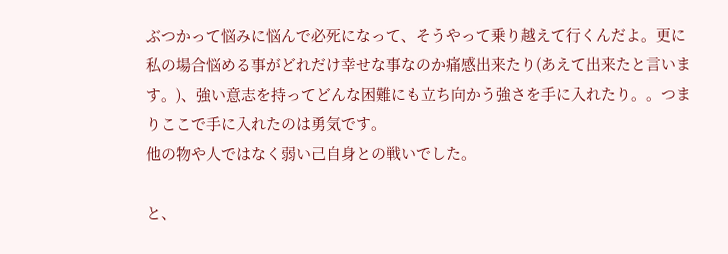ぶつかって悩みに悩んで必死になって、そうやって乗り越えて行くんだよ。更に私の場合悩める事がどれだけ幸せな事なのか痛感出来たり(あえて出来たと言います。)、強い意志を持ってどんな困難にも立ち向かう強さを手に入れたり。。つまりここで手に入れたのは勇気です。
他の物や人ではなく弱い己自身との戦いでした。

と、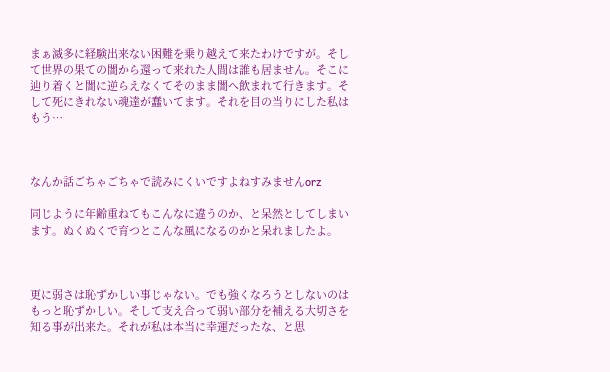まぁ滅多に経験出来ない困難を乗り越えて来たわけですが。そして世界の果ての闇から還って来れた人間は誰も居ません。そこに辿り着くと闇に逆らえなくてそのまま闇へ飲まれて行きます。そして死にきれない魂達が蠢いてます。それを目の当りにした私はもう…



なんか話ごちゃごちゃで読みにくいですよねすみませんorz

同じように年齢重ねてもこんなに違うのか、と呆然としてしまいます。ぬくぬくで育つとこんな風になるのかと呆れましたよ。



更に弱さは恥ずかしい事じゃない。でも強くなろうとしないのはもっと恥ずかしい。そして支え合って弱い部分を補える大切さを知る事が出来た。それが私は本当に幸運だったな、と思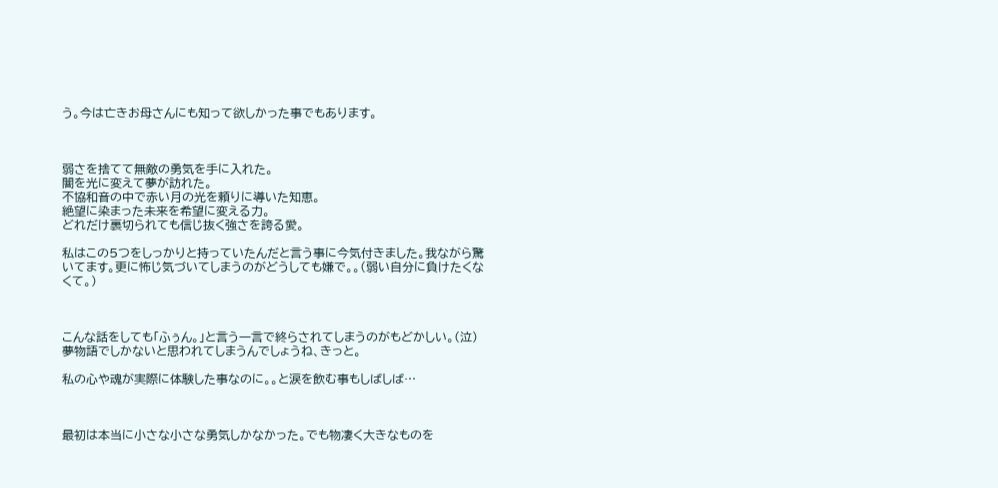う。今は亡きお母さんにも知って欲しかった事でもあります。



弱さを捨てて無敵の勇気を手に入れた。
闇を光に変えて夢が訪れた。
不協和音の中で赤い月の光を頼りに導いた知恵。
絶望に染まった未来を希望に変える力。
どれだけ裏切られても信じ抜く強さを誇る愛。

私はこの5つをしっかりと持っていたんだと言う事に今気付きました。我ながら驚いてます。更に怖じ気づいてしまうのがどうしても嫌で。。(弱い自分に負けたくなくて。)



こんな話をしても「ふぅん。」と言う一言で終らされてしまうのがもどかしい。(泣)
夢物語でしかないと思われてしまうんでしょうね、きっと。

私の心や魂が実際に体験した事なのに。。と涙を飲む事もしばしば…



最初は本当に小さな小さな勇気しかなかった。でも物凄く大きなものを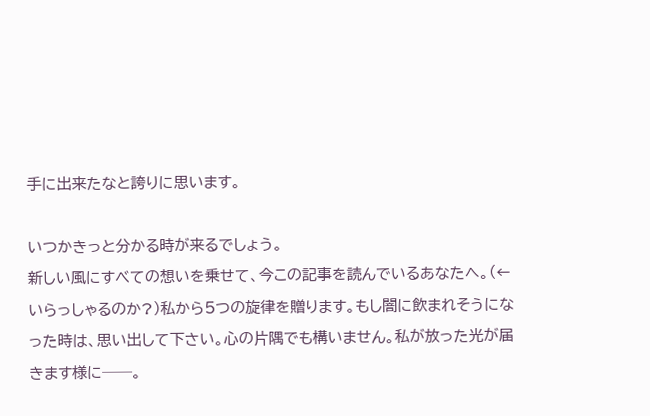手に出来たなと誇りに思います。

いつかきっと分かる時が来るでしょう。
新しい風にすべての想いを乗せて、今この記事を読んでいるあなたへ。(←いらっしゃるのか?)私から5つの旋律を贈ります。もし闇に飲まれそうになった時は、思い出して下さい。心の片隅でも構いません。私が放った光が届きます様に──。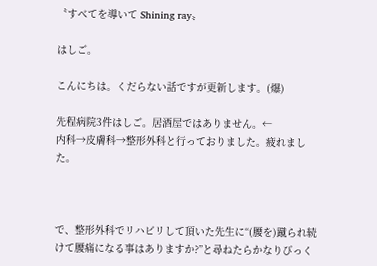〝すべてを導いて Shining ray〟

はしご。

こんにちは。くだらない話ですが更新します。(爆)

先程病院3件はしご。居酒屋ではありません。←
内科→皮膚科→整形外科と行っておりました。疲れました。



で、整形外科でリハビリして頂いた先生に“(腰を)蹴られ続けて腰痛になる事はありますか?”と尋ねたらかなりびっく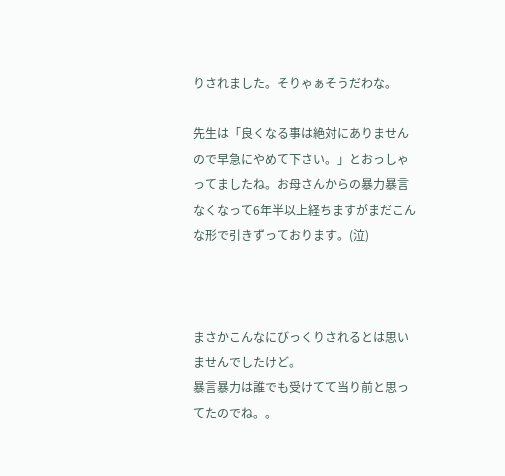りされました。そりゃぁそうだわな。

先生は「良くなる事は絶対にありませんので早急にやめて下さい。」とおっしゃってましたね。お母さんからの暴力暴言なくなって6年半以上経ちますがまだこんな形で引きずっております。(泣)



まさかこんなにびっくりされるとは思いませんでしたけど。
暴言暴力は誰でも受けてて当り前と思ってたのでね。。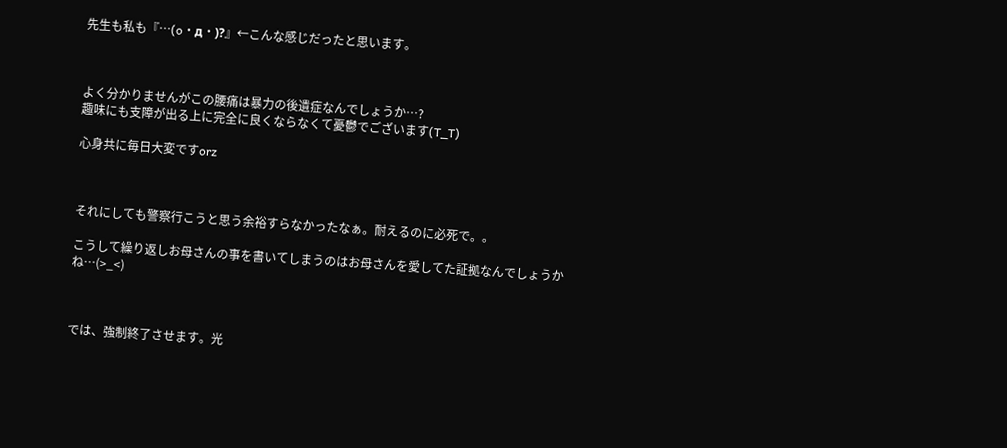先生も私も『…(o・д・)?』←こんな感じだったと思います。



よく分かりませんがこの腰痛は暴力の後遺症なんでしょうか…?
趣味にも支障が出る上に完全に良くならなくて憂鬱でございます(T_T)

心身共に毎日大変ですorz



それにしても警察行こうと思う余裕すらなかったなぁ。耐えるのに必死で。。

こうして繰り返しお母さんの事を書いてしまうのはお母さんを愛してた証拠なんでしょうかね…(>_<)



では、強制終了させます。光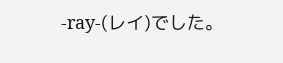-ray-(レイ)でした。